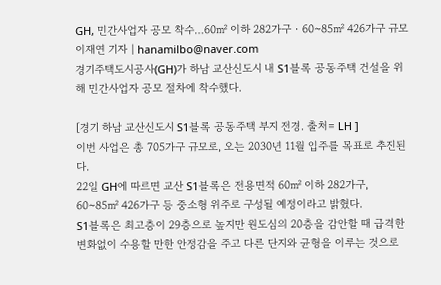GH, 민간사업자 공모 착수…60㎡ 이하 282가구‧60~85㎡ 426가구 규모
이재연 기자 | hanamilbo@naver.com
경기주택도시공사(GH)가 하남 교산신도시 내 S1블록 공동주택 건설을 위해 민간사업자 공모 절차에 착수했다.

[경기 하남 교산신도시 S1블록 공동주택 부지 전경. 출처= LH ]
이번 사업은 총 705가구 규모로, 오는 2030년 11월 입주를 목표로 추진된다.
22일 GH에 따르면 교산 S1블록은 전용면적 60㎡ 이하 282가구, 60~85㎡ 426가구 등 중소형 위주로 구성될 예정이라고 밝혔다.
S1블록은 최고층이 29층으로 높지만 원도심의 20층을 감안할 때 급격한 변화없이 수용할 만한 안정감을 주고 다른 단지와 균형을 이루는 것으로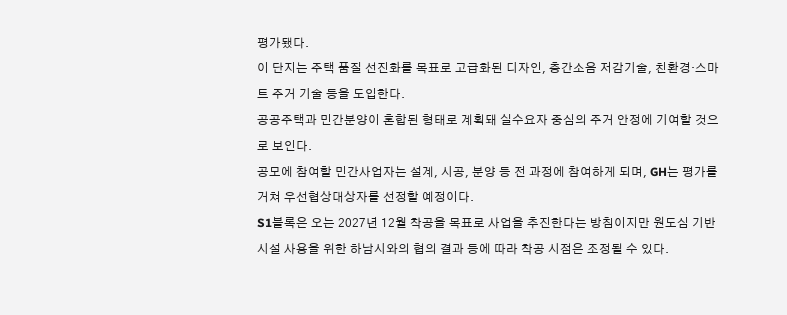평가됐다.
이 단지는 주택 품질 선진화를 목표로 고급화된 디자인, 층간소음 저감기술, 친환경·스마트 주거 기술 등을 도입한다.
공공주택과 민간분양이 혼합된 형태로 계획돼 실수요자 중심의 주거 안정에 기여할 것으로 보인다.
공모에 참여할 민간사업자는 설계, 시공, 분양 등 전 과정에 참여하게 되며, GH는 평가를 거쳐 우선협상대상자를 선정할 예정이다.
S1블록은 오는 2027년 12월 착공을 목표로 사업을 추진한다는 방침이지만 원도심 기반 시설 사용을 위한 하남시와의 협의 결과 등에 따라 착공 시점은 조정될 수 있다.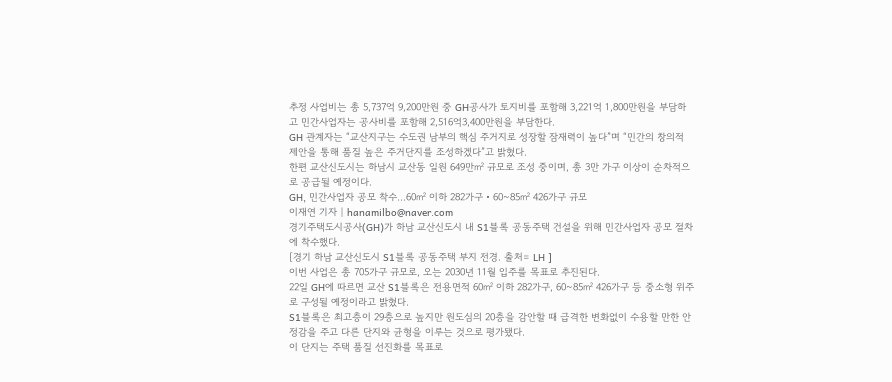추정 사업비는 총 5,737억 9,200만원 중 GH공사가 토지비를 포함해 3,221억 1,800만원을 부담하고 민간사업자는 공사비를 포함해 2,516억3,400만원을 부담한다.
GH 관계자는 “교산지구는 수도권 남부의 핵심 주거지로 성장할 잠재력이 높다”며 “민간의 창의적 제안을 통해 품질 높은 주거단지를 조성하겠다”고 밝혔다.
한편 교산신도시는 하남시 교산동 일원 649만㎡ 규모로 조성 중이며, 총 3만 가구 이상이 순차적으로 공급될 예정이다.
GH, 민간사업자 공모 착수…60㎡ 이하 282가구‧60~85㎡ 426가구 규모
이재연 기자 | hanamilbo@naver.com
경기주택도시공사(GH)가 하남 교산신도시 내 S1블록 공동주택 건설을 위해 민간사업자 공모 절차에 착수했다.
[경기 하남 교산신도시 S1블록 공동주택 부지 전경. 출처= LH ]
이번 사업은 총 705가구 규모로, 오는 2030년 11월 입주를 목표로 추진된다.
22일 GH에 따르면 교산 S1블록은 전용면적 60㎡ 이하 282가구, 60~85㎡ 426가구 등 중소형 위주로 구성될 예정이라고 밝혔다.
S1블록은 최고층이 29층으로 높지만 원도심의 20층을 감안할 때 급격한 변화없이 수용할 만한 안정감을 주고 다른 단지와 균형을 이루는 것으로 평가됐다.
이 단지는 주택 품질 선진화를 목표로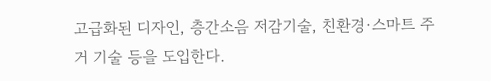고급화된 디자인, 층간소음 저감기술, 친환경·스마트 주거 기술 등을 도입한다.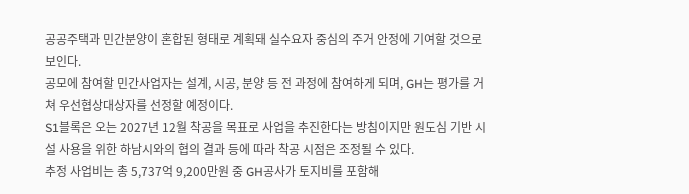공공주택과 민간분양이 혼합된 형태로 계획돼 실수요자 중심의 주거 안정에 기여할 것으로 보인다.
공모에 참여할 민간사업자는 설계, 시공, 분양 등 전 과정에 참여하게 되며, GH는 평가를 거쳐 우선협상대상자를 선정할 예정이다.
S1블록은 오는 2027년 12월 착공을 목표로 사업을 추진한다는 방침이지만 원도심 기반 시설 사용을 위한 하남시와의 협의 결과 등에 따라 착공 시점은 조정될 수 있다.
추정 사업비는 총 5,737억 9,200만원 중 GH공사가 토지비를 포함해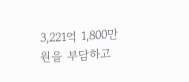3,221억 1,800만원을 부담하고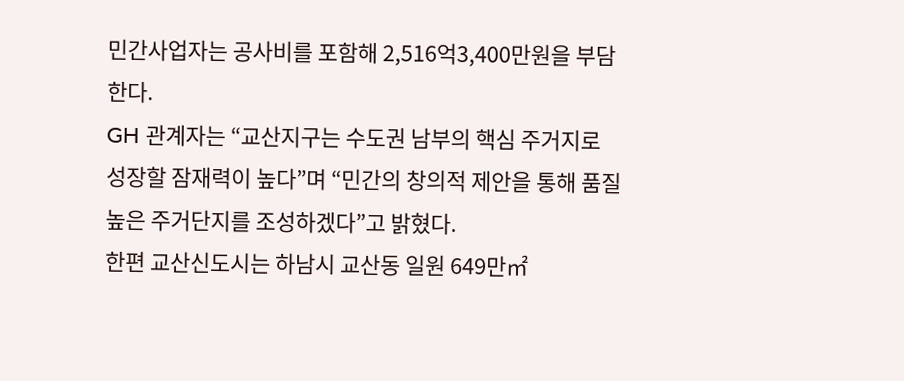민간사업자는 공사비를 포함해 2,516억3,400만원을 부담한다.
GH 관계자는 “교산지구는 수도권 남부의 핵심 주거지로 성장할 잠재력이 높다”며 “민간의 창의적 제안을 통해 품질 높은 주거단지를 조성하겠다”고 밝혔다.
한편 교산신도시는 하남시 교산동 일원 649만㎡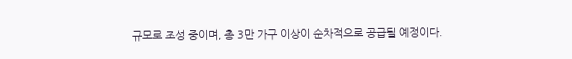규모로 조성 중이며, 총 3만 가구 이상이 순차적으로 공급될 예정이다.